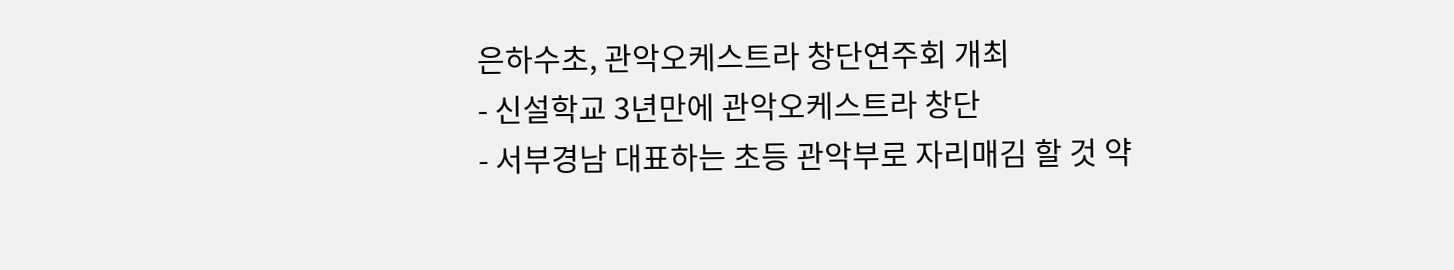은하수초, 관악오케스트라 창단연주회 개최
- 신설학교 3년만에 관악오케스트라 창단
- 서부경남 대표하는 초등 관악부로 자리매김 할 것 약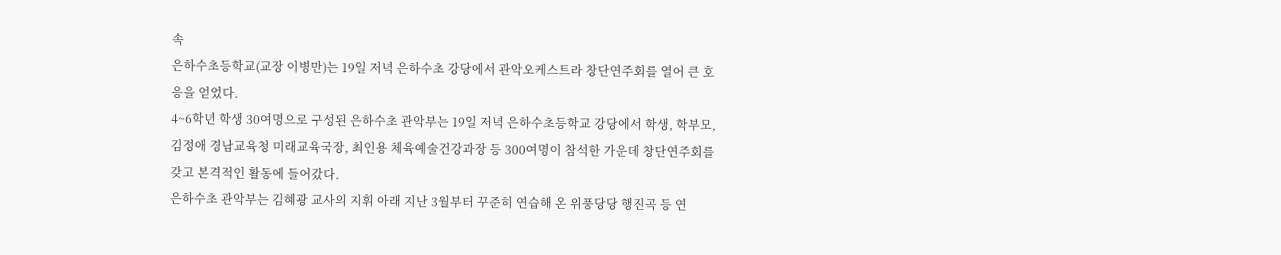속
은하수초등학교(교장 이병만)는 19일 저녁 은하수초 강당에서 관악오케스트라 창단연주회를 열어 큰 호응을 얻었다.
4~6학년 학생 30여명으로 구성된 은하수초 관악부는 19일 저녁 은하수초등학교 강당에서 학생, 학부모, 김정애 경남교육청 미래교육국장, 최인용 체육예술건강과장 등 300여명이 참석한 가운데 창단연주회를 갖고 본격적인 활동에 들어갔다.
은하수초 관악부는 김혜광 교사의 지휘 아래 지난 3월부터 꾸준히 연습해 온 위풍당당 행진곡 등 연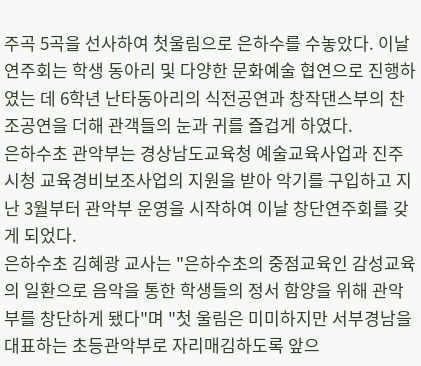주곡 5곡을 선사하여 첫울림으로 은하수를 수놓았다. 이날 연주회는 학생 동아리 및 다양한 문화예술 협연으로 진행하였는 데 6학년 난타동아리의 식전공연과 창작댄스부의 찬조공연을 더해 관객들의 눈과 귀를 즐겁게 하였다.
은하수초 관악부는 경상남도교육청 예술교육사업과 진주시청 교육경비보조사업의 지원을 받아 악기를 구입하고 지난 3월부터 관악부 운영을 시작하여 이날 창단연주회를 갖게 되었다.
은하수초 김혜광 교사는 "은하수초의 중점교육인 감성교육의 일환으로 음악을 통한 학생들의 정서 함양을 위해 관악부를 창단하게 됐다"며 "첫 울림은 미미하지만 서부경남을 대표하는 초등관악부로 자리매김하도록 앞으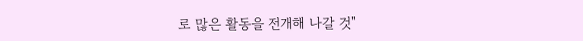로 많은 활동을 전개해 나갈 것"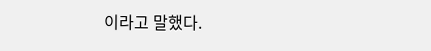이라고 말했다.